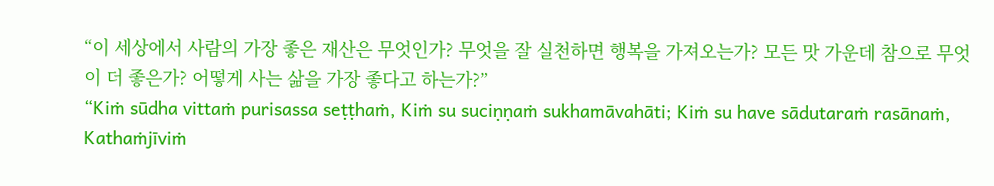“이 세상에서 사람의 가장 좋은 재산은 무엇인가? 무엇을 잘 실천하면 행복을 가져오는가? 모든 맛 가운데 참으로 무엇이 더 좋은가? 어떻게 사는 삶을 가장 좋다고 하는가?”
“Kiṁ sūdha vittaṁ purisassa seṭṭhaṁ, Kiṁ su suciṇṇaṁ sukhamāvahāti; Kiṁ su have sādutaraṁ rasānaṁ, Kathaṁjīviṁ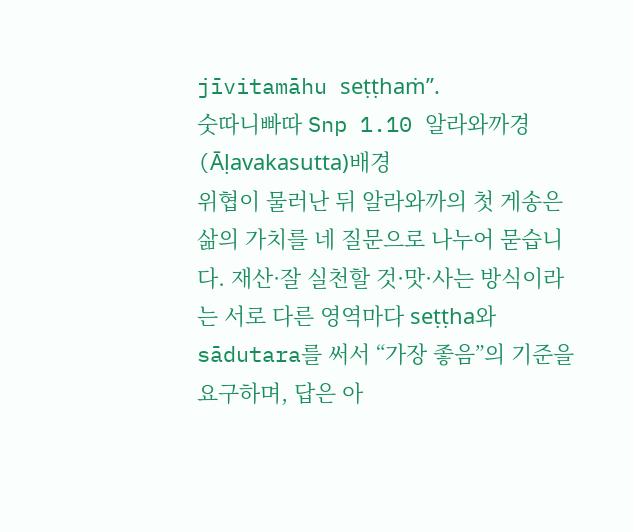jīvitamāhu seṭṭhaṁ”.
숫따니빠따 Snp 1.10 알라와까경 (Āḷavakasutta)배경
위협이 물러난 뒤 알라와까의 첫 게송은 삶의 가치를 네 질문으로 나누어 묻습니다. 재산·잘 실천할 것·맛·사는 방식이라는 서로 다른 영역마다 seṭṭha와 sādutara를 써서 “가장 좋음”의 기준을 요구하며, 답은 아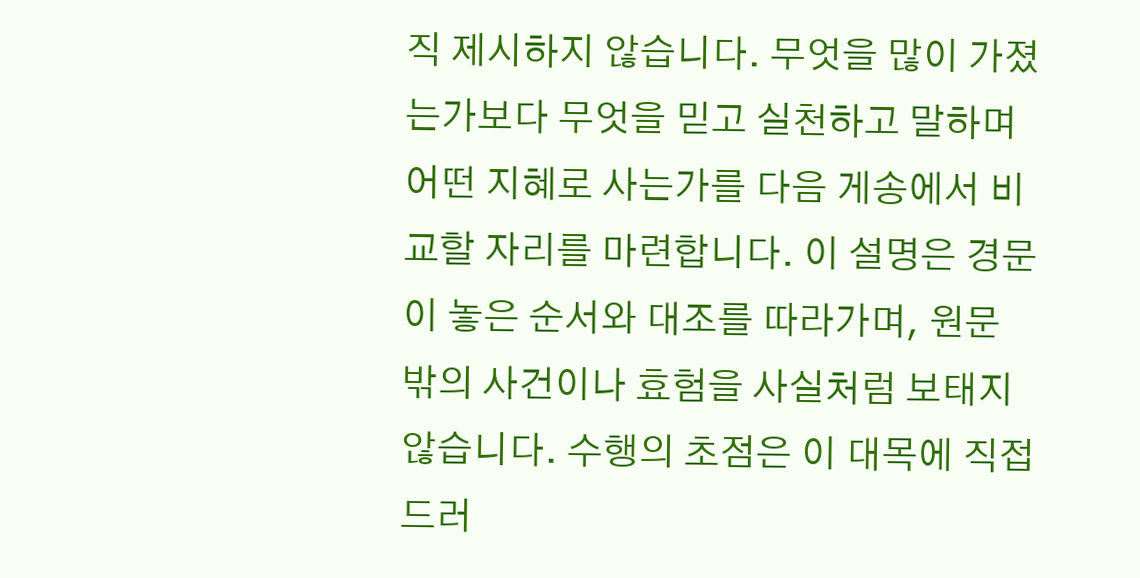직 제시하지 않습니다. 무엇을 많이 가졌는가보다 무엇을 믿고 실천하고 말하며 어떤 지혜로 사는가를 다음 게송에서 비교할 자리를 마련합니다. 이 설명은 경문이 놓은 순서와 대조를 따라가며, 원문 밖의 사건이나 효험을 사실처럼 보태지 않습니다. 수행의 초점은 이 대목에 직접 드러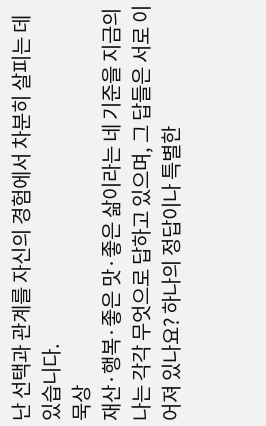난 선택과 관계를 자신의 경험에서 차분히 살피는 데 있습니다.
묵상
재산·행복·좋은 맛·좋은 삶이라는 네 기준을 지금의 나는 각각 무엇으로 답하고 있으며, 그 답들은 서로 이어져 있나요? 하나의 정답이나 특별한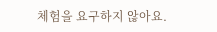체험을 요구하지 않아요.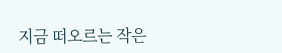지금 떠오르는 작은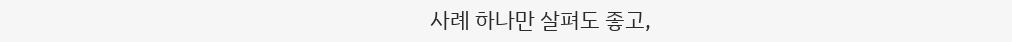사례 하나만 살펴도 좋고,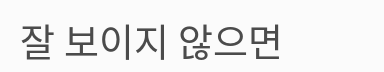잘 보이지 않으면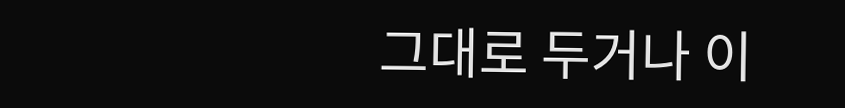그대로 두거나 이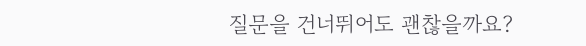질문을 건너뛰어도 괜찮을까요?